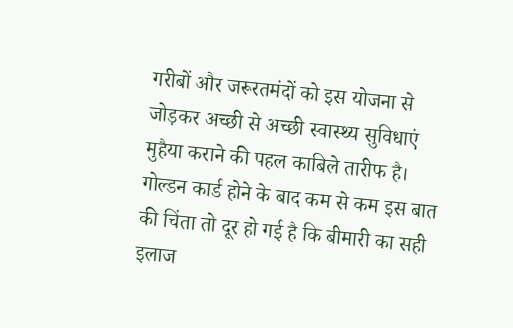गरीबों और जरूरतमंदों को इस योजना से जोड़कर अच्छी से अच्छी स्वास्थ्य सुविधाएं मुहैया कराने की पहल काबिले तारीफ है। गोल्डन कार्ड होने के बाद कम से कम इस बात की चिंता तो दूर हो गई है कि बीमारी का सही इलाज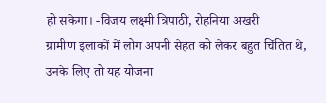हो सकेगा। -विजय लक्ष्मी त्रिपाठी, रोहनिया अखरी
ग्रामीण इलाकों में लोग अपनी सेहत को लेकर बहुत चिंतित थे, उनके लिए तो यह योजना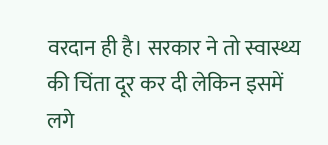वरदान ही है। सरकार ने तो स्वास्थ्य की चिंता दूर कर दी लेकिन इसमें लगे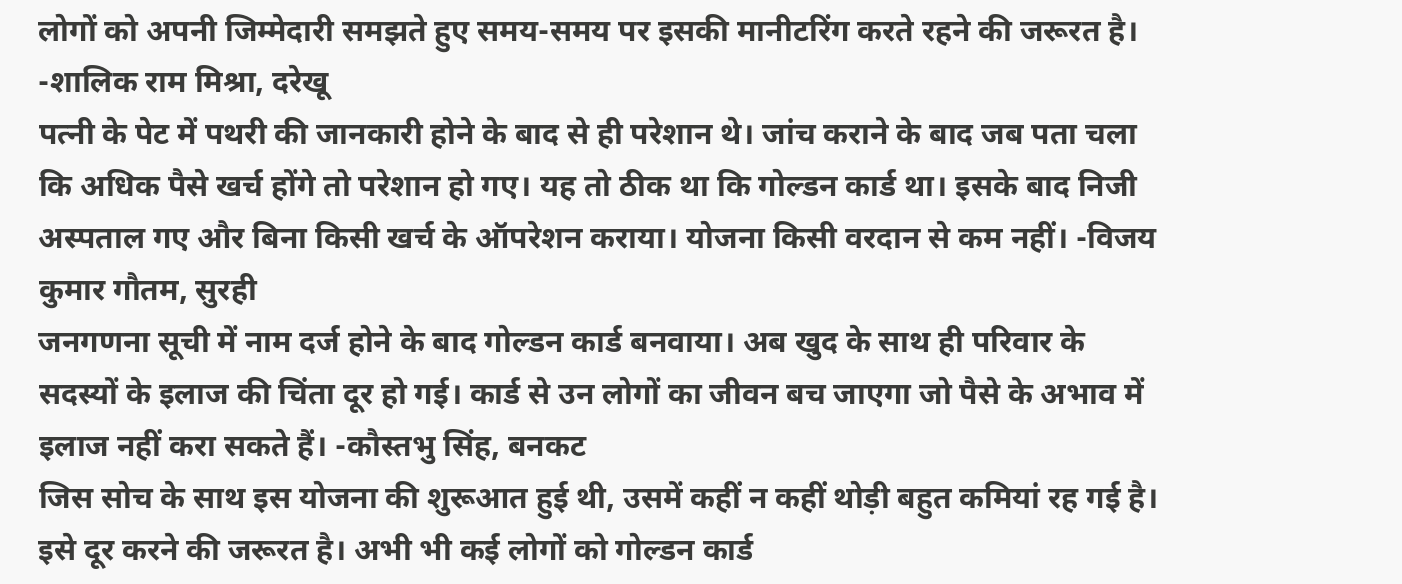लोगों को अपनी जिम्मेदारी समझते हुए समय-समय पर इसकी मानीटरिंग करते रहने की जरूरत है। -शालिक राम मिश्रा, दरेखू
पत्नी के पेट में पथरी की जानकारी होने के बाद से ही परेशान थे। जांच कराने के बाद जब पता चला कि अधिक पैसे खर्च होंगे तो परेशान हो गए। यह तो ठीक था कि गोल्डन कार्ड था। इसके बाद निजी अस्पताल गए और बिना किसी खर्च के ऑपरेशन कराया। योजना किसी वरदान से कम नहीं। -विजय कुमार गौतम, सुरही
जनगणना सूची में नाम दर्ज होने के बाद गोल्डन कार्ड बनवाया। अब खुद के साथ ही परिवार के सदस्यों के इलाज की चिंता दूर हो गई। कार्ड से उन लोगों का जीवन बच जाएगा जो पैसे के अभाव में इलाज नहीं करा सकते हैं। -कौस्तभु सिंह, बनकट
जिस सोच के साथ इस योजना की शुरूआत हुई थी, उसमें कहीं न कहीं थोड़ी बहुत कमियां रह गई है। इसे दूर करने की जरूरत है। अभी भी कई लोगों को गोल्डन कार्ड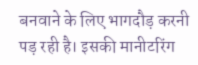बनवाने के लिए भागदौड़ करनी पड़ रही है। इसकी मानीटरिंग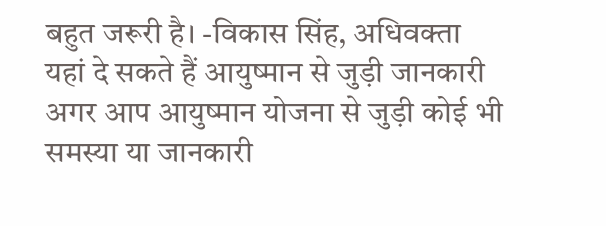बहुत जरूरी है। -विकास सिंह, अधिवक्ता
यहां दे सकते हैं आयुष्मान से जुड़ी जानकारी
अगर आप आयुष्मान योजना से जुड़ी कोई भी समस्या या जानकारी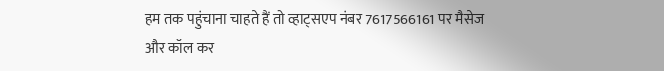हम तक पहुंचाना चाहते हैं तो व्हाट्सएप नंबर 7617566161 पर मैसेज और कॉल कर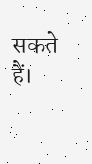सकते हैं।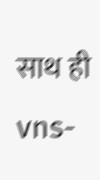साथ ही vns-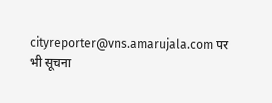cityreporter@vns.amarujala.com पर भी सूचना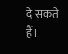दे सकते हैं।